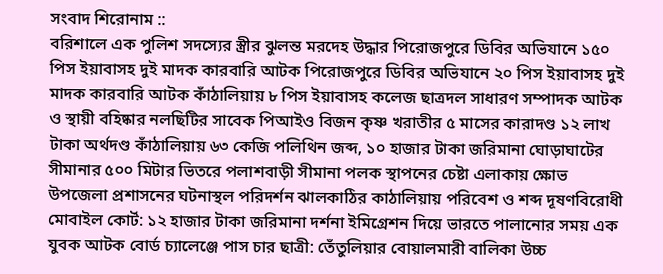সংবাদ শিরোনাম ::
বরিশালে এক পুলিশ সদস্যের স্ত্রীর ঝুলন্ত মরদেহ উদ্ধার পিরোজপুরে ডিবির অভিযানে ১৫০ পিস ইয়াবাসহ দুই মাদক কারবারি আটক পিরোজপুরে ডিবির অভিযানে ২০ পিস ইয়াবাসহ দুই মাদক কারবারি আটক কাঁঠালিয়ায় ৮ পিস ইয়াবাসহ কলেজ ছাত্রদল সাধারণ সম্পাদক আটক ও স্থায়ী বহিষ্কার নলছিটির সাবেক পিআইও বিজন কৃষ্ণ খরাতীর ৫ মাসের কারাদণ্ড ১২ লাখ টাকা অর্থদণ্ড কাঁঠালিয়ায় ৬৩ কেজি পলিথিন জব্দ, ১০ হাজার টাকা জরিমানা ঘোড়াঘাটের সীমানার ৫০০ মিটার ভিতরে পলাশবাড়ী সীমানা পলক স্থাপনের চেষ্টা এলাকায় ক্ষোভ উপজেলা প্রশাসনের ঘটনাস্থল পরিদর্শন ঝালকাঠির কাঠালিয়ায় পরিবেশ ও শব্দ দূষণবিরোধী মোবাইল কোর্ট: ১২ হাজার টাকা জরিমানা দর্শনা ইমিগ্রেশন দিয়ে ভারতে পালানোর সময় এক যুবক আটক বোর্ড চ্যালেঞ্জে পাস চার ছাত্রী: তেঁতুলিয়ার বোয়ালমারী বালিকা উচ্চ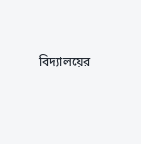বিদ্যালয়ের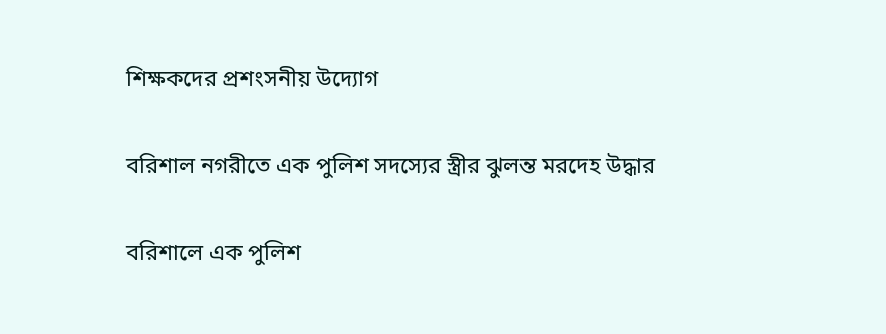শিক্ষকদের প্রশংসনীয় উদ্যোগ

বরিশাল নগরীতে এক পুলিশ সদস্যের স্ত্রীর ঝুলন্ত মরদেহ উদ্ধার

বরিশালে এক পুলিশ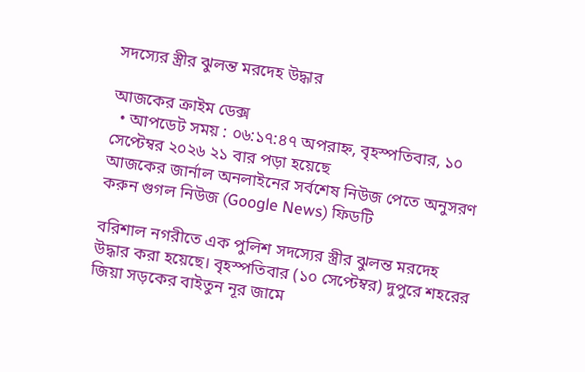সদস্যের স্ত্রীর ঝুলন্ত মরদেহ উদ্ধার

আজকের ক্রাইম ডেক্স
  • আপডেট সময় : ০৬:১৭:৪৭ অপরাহ্ন, বৃহস্পতিবার, ১০ সেপ্টেম্বর ২০২৬ ২১ বার পড়া হয়েছে
আজকের জার্নাল অনলাইনের সর্বশেষ নিউজ পেতে অনুসরণ করুন গুগল নিউজ (Google News) ফিডটি

বরিশাল নগরীতে এক পুলিশ সদস্যের স্ত্রীর ঝুলন্ত মরদেহ উদ্ধার করা হয়েছে। বৃহস্পতিবার (১০ সেপ্টেম্বর) দুপুরে শহরের জিয়া সড়কের বাইতুন নূর জামে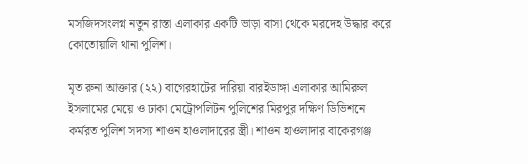মসজিদসংলগ্ন নতুন রাস্তা এলাকার একটি ভাড়া বাসা থেকে মরদেহ উদ্ধার করে কোতোয়ালি থানা পুলিশ।

মৃত রুনা আক্তার (২২) বাগেরহাটের দারিয়া বারইডাঙ্গা এলাকার আমিরুল ইসলামের মেয়ে ও ঢাকা মেট্রোপলিটন পুলিশের মিরপুর দক্ষিণ ডিভিশনে কর্মরত পুলিশ সদস্য শাওন হাওলাদারের স্ত্রী। শাওন হাওলাদার বাকেরগঞ্জ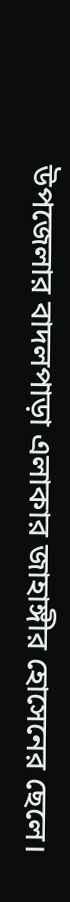উপজেলার বাদলপাড়া এলাকার জাহাঙ্গীর হোসেনের ছেলে।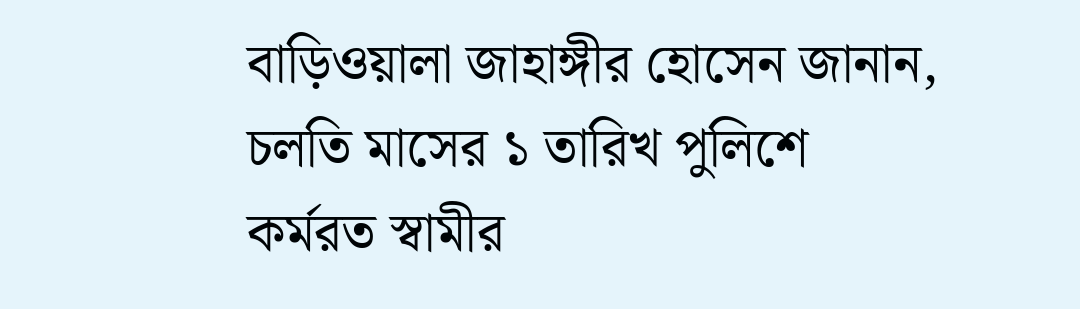বাড়িওয়ালা জাহাঙ্গীর হোসেন জানান, চলতি মাসের ১ তারিখ পুলিশে কর্মরত স্বামীর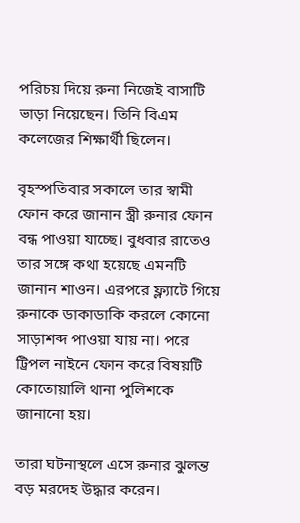পরিচয় দিয়ে রুনা নিজেই বাসাটি ভাড়া নিয়েছেন। তিনি বিএম কলেজের শিক্ষার্থী ছিলেন।

বৃহস্পতিবার সকালে তার স্বামী ফোন করে জানান স্ত্রী রুনার ফোন বন্ধ পাওয়া যাচ্ছে। বুধবার রাতেও তার সঙ্গে কথা হয়েছে এমনটি জানান শাওন। এরপরে ফ্ল্যাটে গিয়ে রুনাকে ডাকাডাকি করলে কোনো সাড়াশব্দ পাওয়া যায় না। পরে ট্রিপল নাইনে ফোন করে বিষয়টি কোতোয়ালি থানা পুলিশকে জানানো হয়।

তারা ঘটনাস্থলে এসে রুনার ঝুলন্ত বড় মরদেহ উদ্ধার করেন।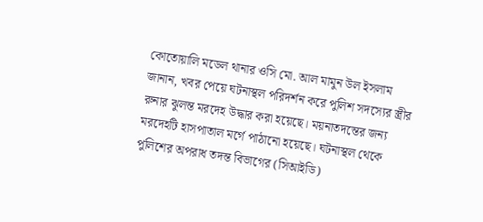কোতোয়ালি মডেল থানার ওসি মো. আল মামুন উল ইসলাম জানান, খবর পেয়ে ঘটনাস্থল পরিদর্শন করে পুলিশ সদস্যের স্ত্রীর রুনার ঝুলন্ত মরদেহ উদ্ধার করা হয়েছে। ময়নাতদন্তের জন্য মরদেহটি হাসপাতাল মর্গে পাঠানো হয়েছে। ঘটনাস্থল থেকে পুলিশের অপরাধ তদন্ত বিভাগের (সিআইডি)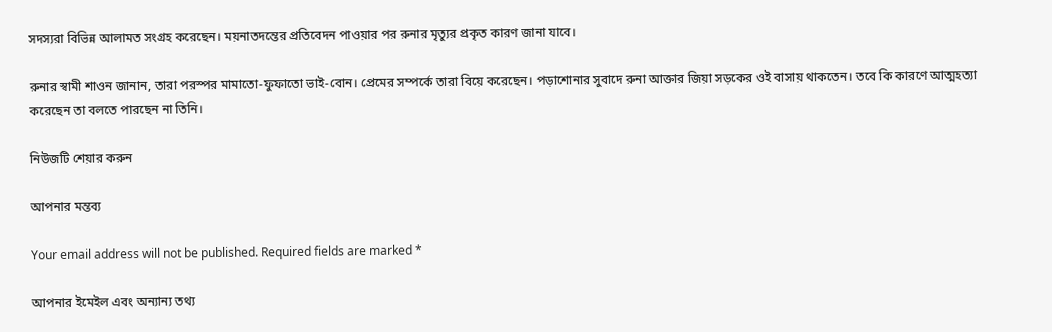সদস্যরা বিভিন্ন আলামত সংগ্রহ করেছেন। ময়নাতদন্তের প্রতিবেদন পাওয়ার পর রুনার মৃত্যুর প্রকৃত কারণ জানা যাবে।

রুনার স্বামী শাওন জানান, তারা পরস্পর মামাতো-ফুফাতো ভাই-বোন। প্রেমের সম্পর্কে তারা বিয়ে করেছেন। পড়াশোনার সুবাদে রুনা আক্তার জিয়া সড়কের ওই বাসায় থাকতেন। তবে কি কারণে আত্মহত্যা করেছেন তা বলতে পারছেন না তিনি।

নিউজটি শেয়ার করুন

আপনার মন্তব্য

Your email address will not be published. Required fields are marked *

আপনার ইমেইল এবং অন্যান্য তথ্য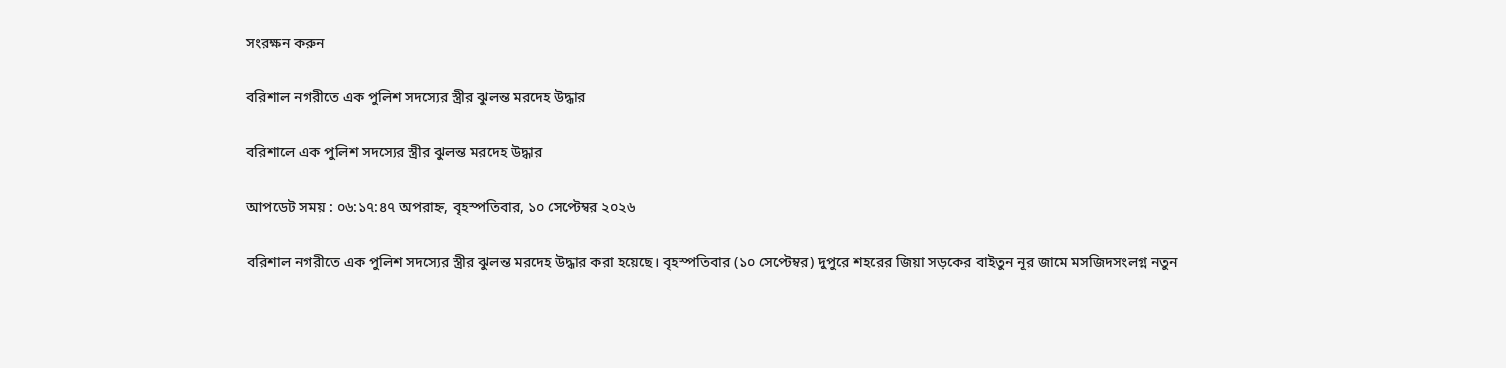সংরক্ষন করুন

বরিশাল নগরীতে এক পুলিশ সদস্যের স্ত্রীর ঝুলন্ত মরদেহ উদ্ধার

বরিশালে এক পুলিশ সদস্যের স্ত্রীর ঝুলন্ত মরদেহ উদ্ধার

আপডেট সময় : ০৬:১৭:৪৭ অপরাহ্ন, বৃহস্পতিবার, ১০ সেপ্টেম্বর ২০২৬

বরিশাল নগরীতে এক পুলিশ সদস্যের স্ত্রীর ঝুলন্ত মরদেহ উদ্ধার করা হয়েছে। বৃহস্পতিবার (১০ সেপ্টেম্বর) দুপুরে শহরের জিয়া সড়কের বাইতুন নূর জামে মসজিদসংলগ্ন নতুন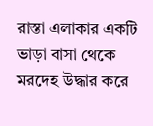রাস্তা এলাকার একটি ভাড়া বাসা থেকে মরদেহ উদ্ধার করে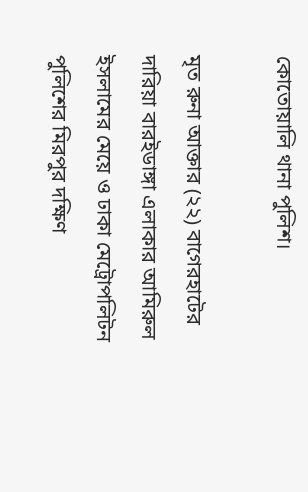কোতোয়ালি থানা পুলিশ।

মৃত রুনা আক্তার (২২) বাগেরহাটের দারিয়া বারইডাঙ্গা এলাকার আমিরুল ইসলামের মেয়ে ও ঢাকা মেট্রোপলিটন পুলিশের মিরপুর দক্ষিণ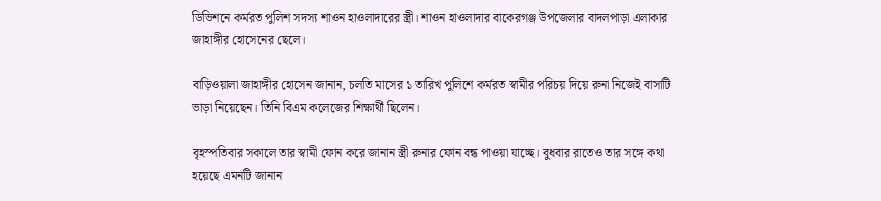ডিভিশনে কর্মরত পুলিশ সদস্য শাওন হাওলাদারের স্ত্রী। শাওন হাওলাদার বাকেরগঞ্জ উপজেলার বাদলপাড়া এলাকার জাহাঙ্গীর হোসেনের ছেলে।

বাড়িওয়ালা জাহাঙ্গীর হোসেন জানান, চলতি মাসের ১ তারিখ পুলিশে কর্মরত স্বামীর পরিচয় দিয়ে রুনা নিজেই বাসাটি ভাড়া নিয়েছেন। তিনি বিএম কলেজের শিক্ষার্থী ছিলেন।

বৃহস্পতিবার সকালে তার স্বামী ফোন করে জানান স্ত্রী রুনার ফোন বন্ধ পাওয়া যাচ্ছে। বুধবার রাতেও তার সঙ্গে কথা হয়েছে এমনটি জানান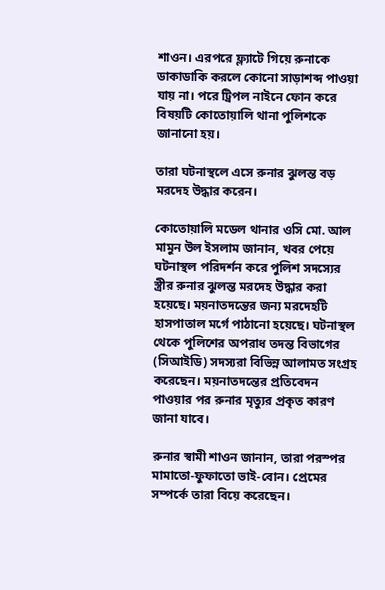শাওন। এরপরে ফ্ল্যাটে গিয়ে রুনাকে ডাকাডাকি করলে কোনো সাড়াশব্দ পাওয়া যায় না। পরে ট্রিপল নাইনে ফোন করে বিষয়টি কোতোয়ালি থানা পুলিশকে জানানো হয়।

তারা ঘটনাস্থলে এসে রুনার ঝুলন্ত বড় মরদেহ উদ্ধার করেন।

কোতোয়ালি মডেল থানার ওসি মো. আল মামুন উল ইসলাম জানান, খবর পেয়ে ঘটনাস্থল পরিদর্শন করে পুলিশ সদস্যের স্ত্রীর রুনার ঝুলন্ত মরদেহ উদ্ধার করা হয়েছে। ময়নাতদন্তের জন্য মরদেহটি হাসপাতাল মর্গে পাঠানো হয়েছে। ঘটনাস্থল থেকে পুলিশের অপরাধ তদন্ত বিভাগের (সিআইডি) সদস্যরা বিভিন্ন আলামত সংগ্রহ করেছেন। ময়নাতদন্তের প্রতিবেদন পাওয়ার পর রুনার মৃত্যুর প্রকৃত কারণ জানা যাবে।

রুনার স্বামী শাওন জানান, তারা পরস্পর মামাতো-ফুফাতো ভাই-বোন। প্রেমের সম্পর্কে তারা বিয়ে করেছেন।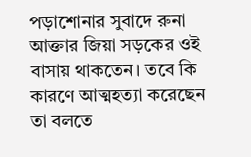পড়াশোনার সুবাদে রুনা আক্তার জিয়া সড়কের ওই বাসায় থাকতেন। তবে কি কারণে আত্মহত্যা করেছেন তা বলতে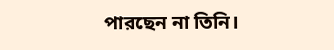পারছেন না তিনি।